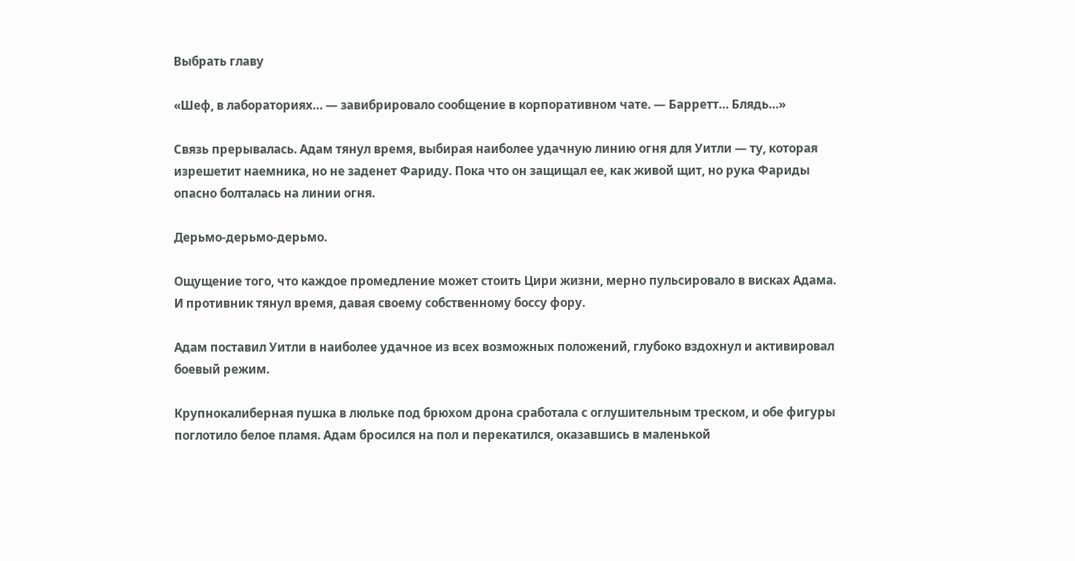Выбрать главу

«Шеф, в лабораториях… — завибрировало сообщение в корпоративном чате. — Барретт… Блядь…»

Связь прерывалась. Адам тянул время, выбирая наиболее удачную линию огня для Уитли — ту, которая изрешетит наемника, но не заденет Фариду. Пока что он защищал ее, как живой щит, но рука Фариды опасно болталась на линии огня.

Дерьмо-дерьмо-дерьмо.

Ощущение того, что каждое промедление может стоить Цири жизни, мерно пульсировало в висках Адама. И противник тянул время, давая своему собственному боссу фору.

Адам поставил Уитли в наиболее удачное из всех возможных положений, глубоко вздохнул и активировал боевый режим.

Крупнокалиберная пушка в люльке под брюхом дрона сработала с оглушительным треском, и обе фигуры поглотило белое пламя. Адам бросился на пол и перекатился, оказавшись в маленькой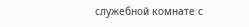служебной комнате с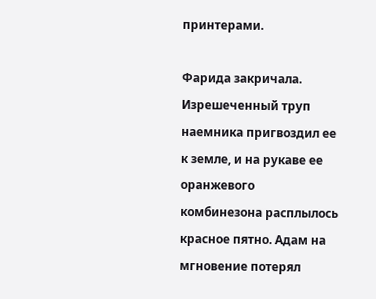принтерами.

Фарида закричала. Изрешеченный труп наемника пригвоздил ее к земле, и на рукаве ее оранжевого комбинезона расплылось красное пятно. Адам на мгновение потерял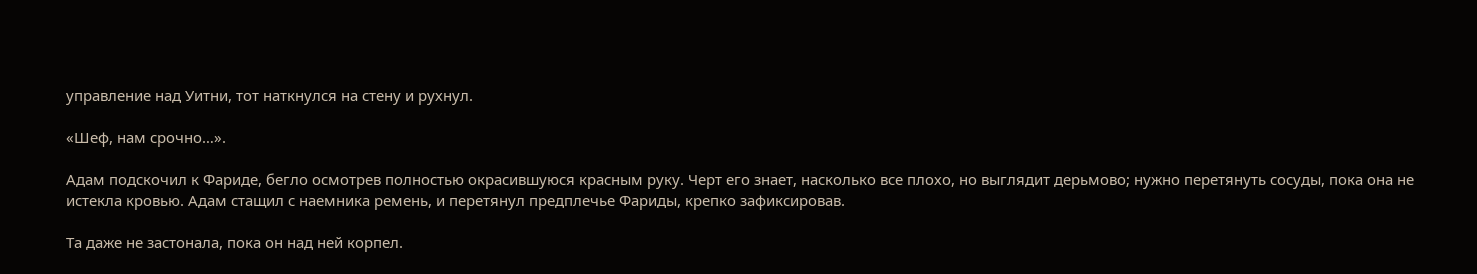управление над Уитни, тот наткнулся на стену и рухнул.

«Шеф, нам срочно…».

Адам подскочил к Фариде, бегло осмотрев полностью окрасившуюся красным руку. Черт его знает, насколько все плохо, но выглядит дерьмово; нужно перетянуть сосуды, пока она не истекла кровью. Адам стащил с наемника ремень, и перетянул предплечье Фариды, крепко зафиксировав.

Та даже не застонала, пока он над ней корпел.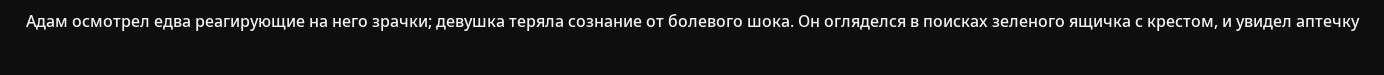Адам осмотрел едва реагирующие на него зрачки; девушка теряла сознание от болевого шока. Он огляделся в поисках зеленого ящичка с крестом, и увидел аптечку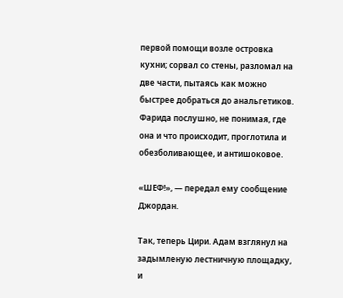первой помощи возле островка кухни; сорвал со стены, разломал на две части, пытаясь как можно быстрее добраться до анальгетиков. Фарида послушно, не понимая, где она и что происходит, проглотила и обезболивающее, и антишоковое.

«ШЕФ!», — передал ему сообщение Джордан.

Так, теперь Цири. Адам взглянул на задымленую лестничную площадку, и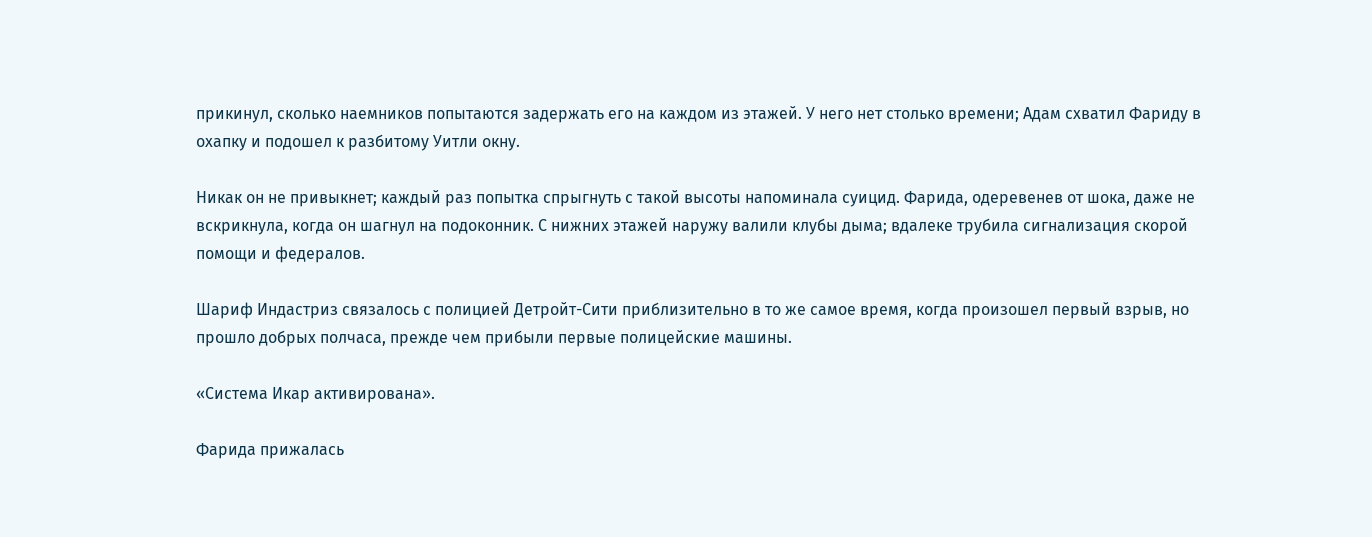прикинул, сколько наемников попытаются задержать его на каждом из этажей. У него нет столько времени; Адам схватил Фариду в охапку и подошел к разбитому Уитли окну.

Никак он не привыкнет; каждый раз попытка спрыгнуть с такой высоты напоминала суицид. Фарида, одеревенев от шока, даже не вскрикнула, когда он шагнул на подоконник. С нижних этажей наружу валили клубы дыма; вдалеке трубила сигнализация скорой помощи и федералов.

Шариф Индастриз связалось с полицией Детройт-Сити приблизительно в то же самое время, когда произошел первый взрыв, но прошло добрых полчаса, прежде чем прибыли первые полицейские машины.

«Система Икар активирована».

Фарида прижалась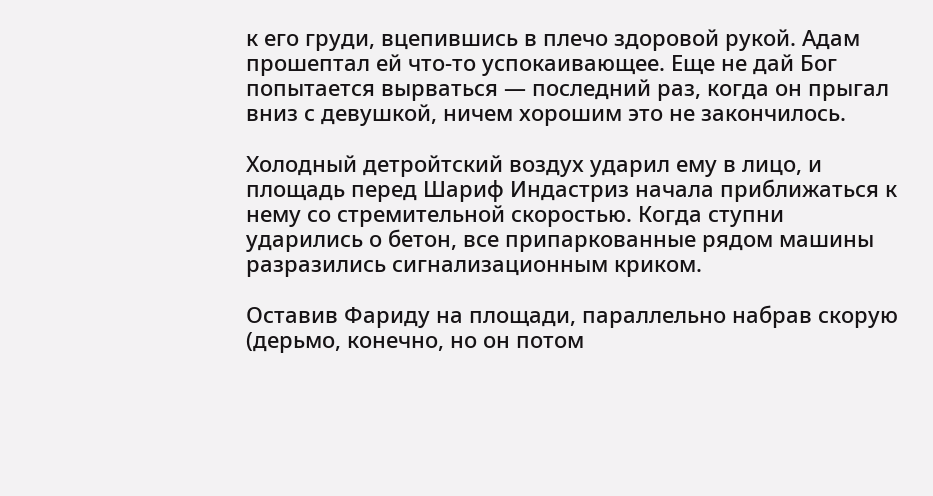к его груди, вцепившись в плечо здоровой рукой. Адам прошептал ей что-то успокаивающее. Еще не дай Бог попытается вырваться — последний раз, когда он прыгал вниз с девушкой, ничем хорошим это не закончилось.

Холодный детройтский воздух ударил ему в лицо, и площадь перед Шариф Индастриз начала приближаться к нему со стремительной скоростью. Когда ступни ударились о бетон, все припаркованные рядом машины разразились сигнализационным криком.

Оставив Фариду на площади, параллельно набрав скорую (дерьмо, конечно, но он потом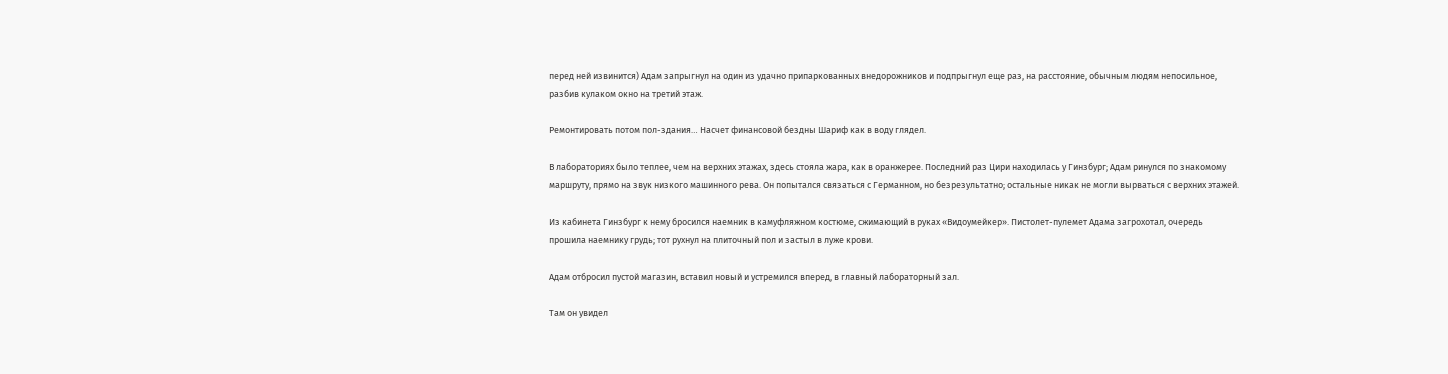перед ней извинится) Адам запрыгнул на один из удачно припаркованных внедорожников и подпрыгнул еще раз, на расстояние, обычным людям непосильное, разбив кулаком окно на третий этаж.

Ремонтировать потом пол-здания… Насчет финансовой бездны Шариф как в воду глядел.

В лабораториях было теплее, чем на верхних этажах, здесь стояла жара, как в оранжерее. Последний раз Цири находилась у Гинзбург; Адам ринулся по знакомому маршруту, прямо на звук низкого машинного рева. Он попытался связаться с Германном, но безрезультатно; остальные никак не могли вырваться с верхних этажей.

Из кабинета Гинзбург к нему бросился наемник в камуфляжном костюме, сжимающий в руках «Видоумейкер». Пистолет-пулемет Адама загрохотал, очередь прошила наемнику грудь; тот рухнул на плиточный пол и застыл в луже крови.

Адам отбросил пустой магазин, вставил новый и устремился вперед, в главный лабораторный зал.

Там он увидел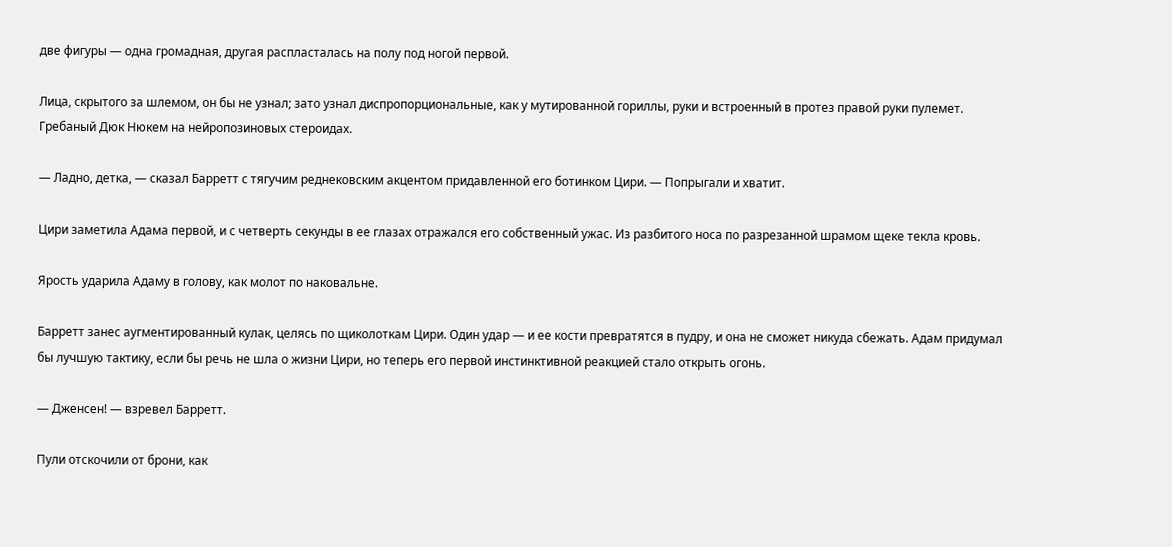две фигуры — одна громадная, другая распласталась на полу под ногой первой.

Лица, скрытого за шлемом, он бы не узнал; зато узнал диспропорциональные, как у мутированной гориллы, руки и встроенный в протез правой руки пулемет. Гребаный Дюк Нюкем на нейропозиновых стероидах.

— Ладно, детка, — сказал Барретт с тягучим реднековским акцентом придавленной его ботинком Цири. — Попрыгали и хватит.

Цири заметила Адама первой, и с четверть секунды в ее глазах отражался его собственный ужас. Из разбитого носа по разрезанной шрамом щеке текла кровь.

Ярость ударила Адаму в голову, как молот по наковальне.

Барретт занес аугментированный кулак, целясь по щиколоткам Цири. Один удар — и ее кости превратятся в пудру, и она не сможет никуда сбежать. Адам придумал бы лучшую тактику, если бы речь не шла о жизни Цири, но теперь его первой инстинктивной реакцией стало открыть огонь.

— Дженсен! — взревел Барретт.

Пули отскочили от брони, как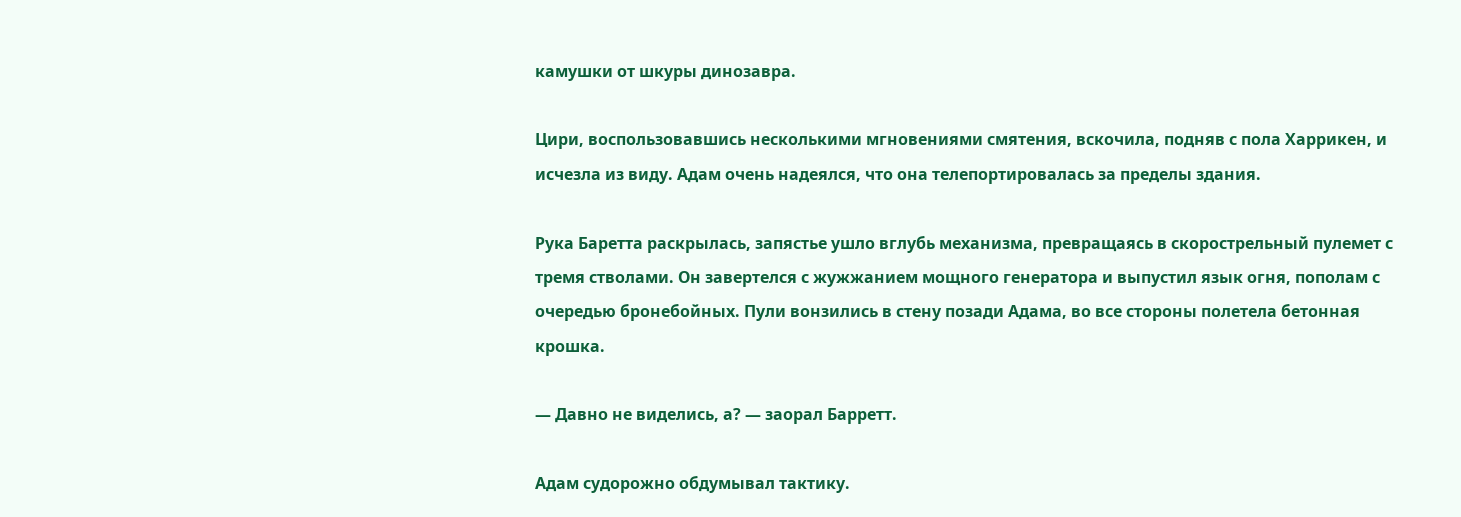камушки от шкуры динозавра.

Цири, воспользовавшись несколькими мгновениями смятения, вскочила, подняв с пола Харрикен, и исчезла из виду. Адам очень надеялся, что она телепортировалась за пределы здания.

Рука Баретта раскрылась, запястье ушло вглубь механизма, превращаясь в скорострельный пулемет с тремя стволами. Он завертелся с жужжанием мощного генератора и выпустил язык огня, пополам с очередью бронебойных. Пули вонзились в стену позади Адама, во все стороны полетела бетонная крошка.

— Давно не виделись, а? — заорал Барретт.

Адам судорожно обдумывал тактику.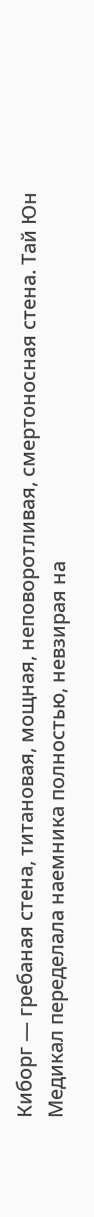Киборг — гребаная стена, титановая, мощная, неповоротливая, смертоносная стена. Тай Юн Медикал переделала наемника полностью, невзирая на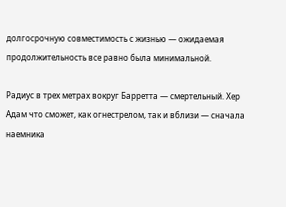долгосрочную совместимость с жизнью — ожидаемая продолжительность все равно была минимальной.

Радиус в трех метрах вокруг Барретта — смертельный. Хер Адам что сможет, как огнестрелом, так и вблизи — сначала наемника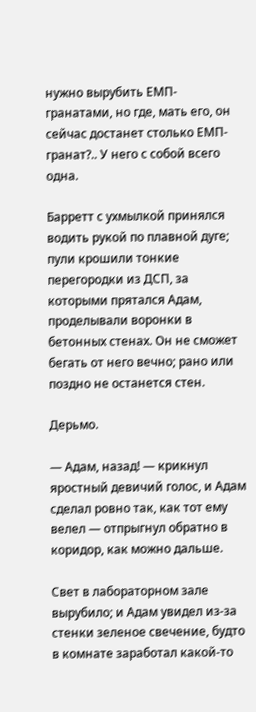нужно вырубить ЕМП-гранатами, но где, мать его, он сейчас достанет столько ЕМП-гранат?.. У него с собой всего одна.

Барретт с ухмылкой принялся водить рукой по плавной дуге; пули крошили тонкие перегородки из ДСП, за которыми прятался Адам, проделывали воронки в бетонных стенах. Он не сможет бегать от него вечно; рано или поздно не останется стен.

Дерьмо.

— Адам, назад! — крикнул яростный девичий голос, и Адам сделал ровно так, как тот ему велел — отпрыгнул обратно в коридор, как можно дальше.

Свет в лабораторном зале вырубило; и Адам увидел из-за стенки зеленое свечение, будто в комнате заработал какой-то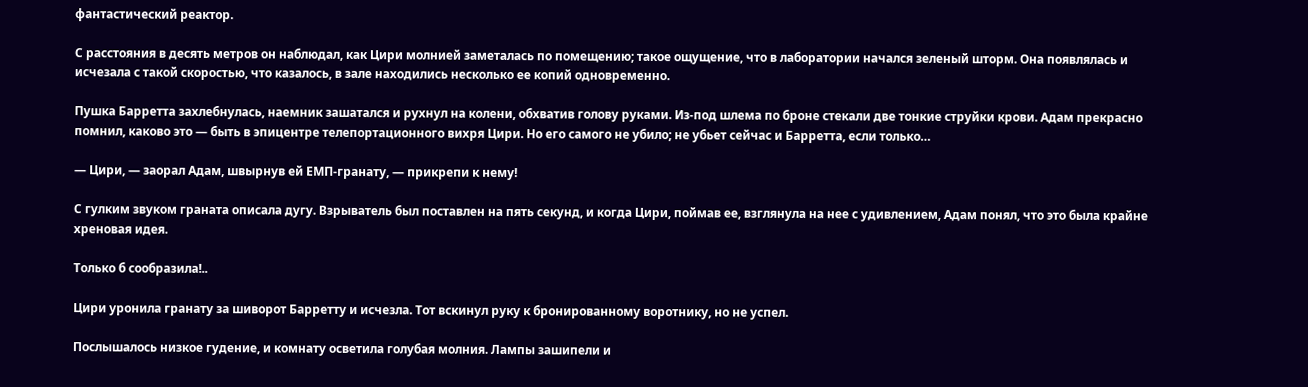фантастический реактор.

С расстояния в десять метров он наблюдал, как Цири молнией заметалась по помещению; такое ощущение, что в лаборатории начался зеленый шторм. Она появлялась и исчезала с такой скоростью, что казалось, в зале находились несколько ее копий одновременно.

Пушка Барретта захлебнулась, наемник зашатался и рухнул на колени, обхватив голову руками. Из-под шлема по броне стекали две тонкие струйки крови. Адам прекрасно помнил, каково это — быть в эпицентре телепортационного вихря Цири. Но его самого не убило; не убьет сейчас и Барретта, если только…

— Цири, — заорал Адам, швырнув ей ЕМП-гранату, — прикрепи к нему!

С гулким звуком граната описала дугу. Взрыватель был поставлен на пять секунд, и когда Цири, поймав ее, взглянула на нее с удивлением, Адам понял, что это была крайне хреновая идея.

Только б сообразила!..

Цири уронила гранату за шиворот Барретту и исчезла. Тот вскинул руку к бронированному воротнику, но не успел.

Послышалось низкое гудение, и комнату осветила голубая молния. Лампы зашипели и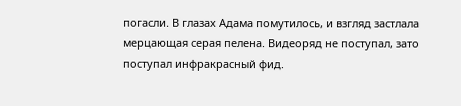погасли. В глазах Адама помутилось, и взгляд застлала мерцающая серая пелена. Видеоряд не поступал, зато поступал инфракрасный фид.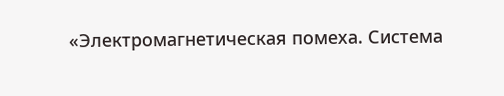«Электромагнетическая помеха. Система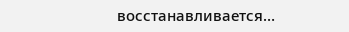восстанавливается…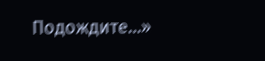Подождите…»